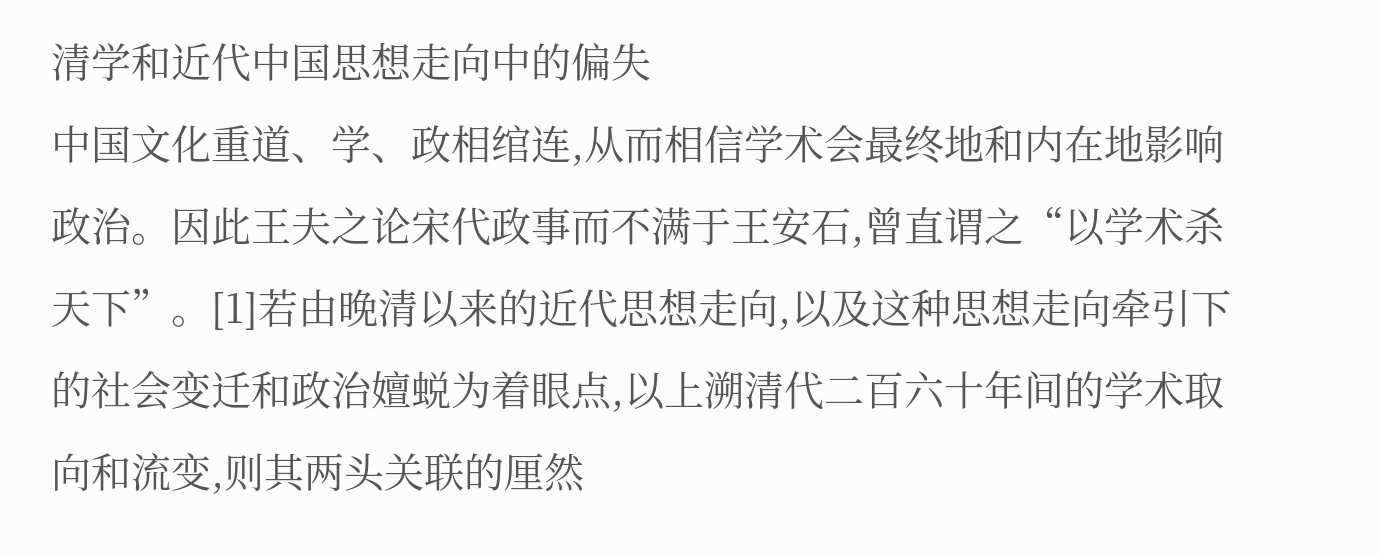清学和近代中国思想走向中的偏失
中国文化重道、学、政相绾连,从而相信学术会最终地和内在地影响政治。因此王夫之论宋代政事而不满于王安石,曾直谓之“以学术杀天下”。[1]若由晚清以来的近代思想走向,以及这种思想走向牵引下的社会变迁和政治嬗蜕为着眼点,以上溯清代二百六十年间的学术取向和流变,则其两头关联的厘然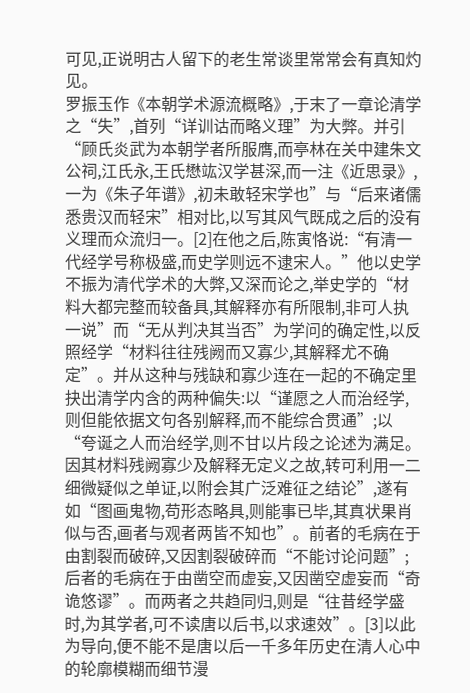可见,正说明古人留下的老生常谈里常常会有真知灼见。
罗振玉作《本朝学术源流概略》,于末了一章论清学之“失”,首列“详训诂而略义理”为大弊。并引“顾氏炎武为本朝学者所服膺,而亭林在关中建朱文公祠,江氏永,王氏懋竑汉学甚深,而一注《近思录》,一为《朱子年谱》,初未敢轻宋学也”与“后来诸儒悉贵汉而轻宋”相对比,以写其风气既成之后的没有义理而众流归一。[2]在他之后,陈寅恪说:“有清一代经学号称极盛,而史学则远不逮宋人。”他以史学不振为清代学术的大弊,又深而论之,举史学的“材料大都完整而较备具,其解释亦有所限制,非可人执一说”而“无从判决其当否”为学问的确定性,以反照经学“材料往往残阙而又寡少,其解释尤不确定”。并从这种与残缺和寡少连在一起的不确定里抉出清学内含的两种偏失:以“谨愿之人而治经学,则但能依据文句各别解释,而不能综合贯通”;以“夸诞之人而治经学,则不甘以片段之论述为满足。因其材料残阙寡少及解释无定义之故,转可利用一二细微疑似之单证,以附会其广泛难征之结论”,遂有如“图画鬼物,苟形态略具,则能事已毕,其真状果肖似与否,画者与观者两皆不知也”。前者的毛病在于由割裂而破碎,又因割裂破碎而“不能讨论问题”;后者的毛病在于由凿空而虚妄,又因凿空虚妄而“奇诡悠谬”。而两者之共趋同归,则是“往昔经学盛时,为其学者,可不读唐以后书,以求速效”。[3]以此为导向,便不能不是唐以后一千多年历史在清人心中的轮廓模糊而细节漫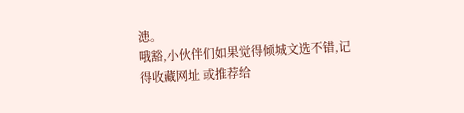漶。
哦豁,小伙伴们如果觉得倾城文选不错,记得收藏网址 或推荐给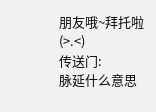朋友哦~拜托啦 (>.<)
传送门:
脉延什么意思